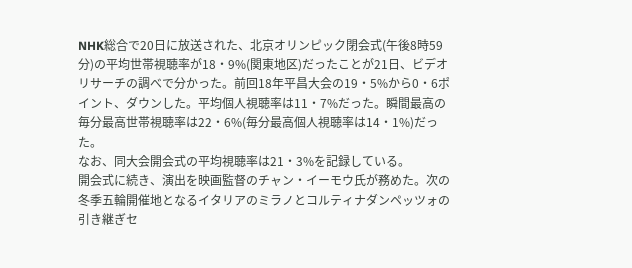NHK総合で20日に放送された、北京オリンピック閉会式(午後8時59分)の平均世帯視聴率が18・9%(関東地区)だったことが21日、ビデオリサーチの調べで分かった。前回18年平昌大会の19・5%から0・6ポイント、ダウンした。平均個人視聴率は11・7%だった。瞬間最高の毎分最高世帯視聴率は22・6%(毎分最高個人視聴率は14・1%)だった。
なお、同大会開会式の平均視聴率は21・3%を記録している。
開会式に続き、演出を映画監督のチャン・イーモウ氏が務めた。次の冬季五輪開催地となるイタリアのミラノとコルティナダンペッツォの引き継ぎセ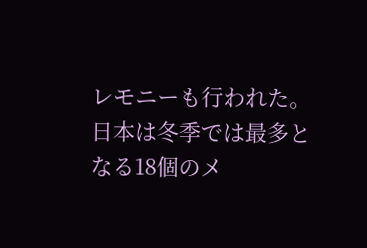レモニーも行われた。
日本は冬季では最多となる18個のメ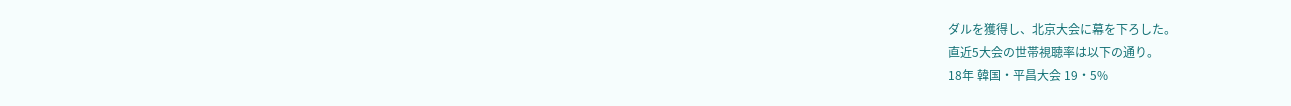ダルを獲得し、北京大会に幕を下ろした。
直近5大会の世帯視聴率は以下の通り。
18年 韓国・平昌大会 19・5%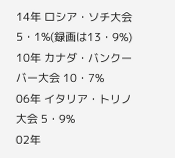14年 ロシア・ソチ大会 5・1%(録画は13・9%)
10年 カナダ・バンクーバー大会 10・7%
06年 イタリア・トリノ大会 5・9%
02年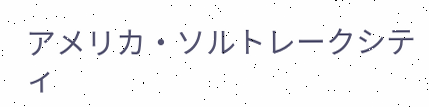アメリカ・ソルトレークシティ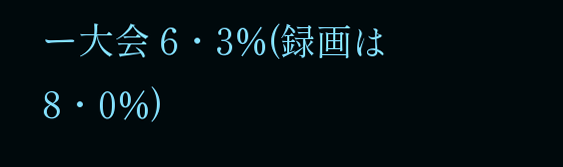ー大会 6・3%(録画は8・0%)